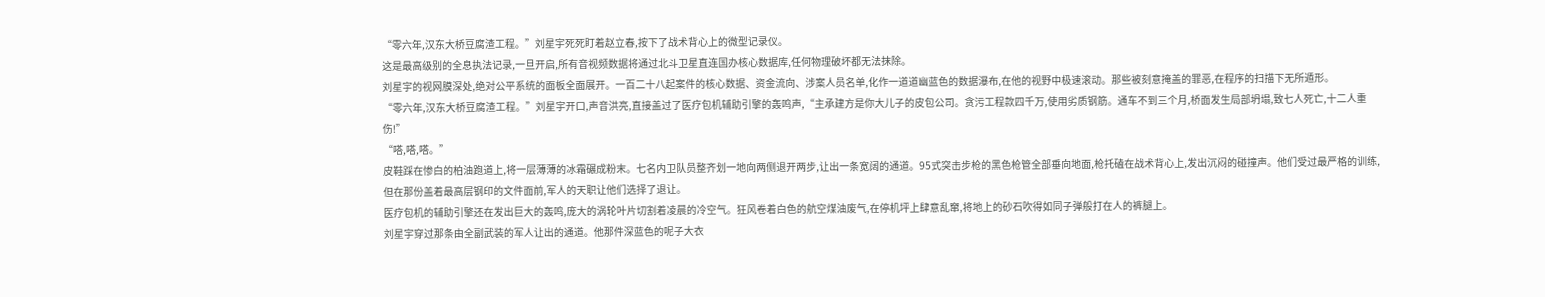“零六年,汉东大桥豆腐渣工程。”刘星宇死死盯着赵立春,按下了战术背心上的微型记录仪。
这是最高级别的全息执法记录,一旦开启,所有音视频数据将通过北斗卫星直连国办核心数据库,任何物理破坏都无法抹除。
刘星宇的视网膜深处,绝对公平系统的面板全面展开。一百二十八起案件的核心数据、资金流向、涉案人员名单,化作一道道幽蓝色的数据瀑布,在他的视野中极速滚动。那些被刻意掩盖的罪恶,在程序的扫描下无所遁形。
“零六年,汉东大桥豆腐渣工程。”刘星宇开口,声音洪亮,直接盖过了医疗包机辅助引擎的轰鸣声,“主承建方是你大儿子的皮包公司。贪污工程款四千万,使用劣质钢筋。通车不到三个月,桥面发生局部坍塌,致七人死亡,十二人重伤!”
“嗒,嗒,嗒。”
皮鞋踩在惨白的柏油跑道上,将一层薄薄的冰霜碾成粉末。七名内卫队员整齐划一地向两侧退开两步,让出一条宽阔的通道。95式突击步枪的黑色枪管全部垂向地面,枪托磕在战术背心上,发出沉闷的碰撞声。他们受过最严格的训练,但在那份盖着最高层钢印的文件面前,军人的天职让他们选择了退让。
医疗包机的辅助引擎还在发出巨大的轰鸣,庞大的涡轮叶片切割着凌晨的冷空气。狂风卷着白色的航空煤油废气,在停机坪上肆意乱窜,将地上的砂石吹得如同子弹般打在人的裤腿上。
刘星宇穿过那条由全副武装的军人让出的通道。他那件深蓝色的呢子大衣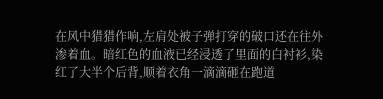在风中猎猎作响,左肩处被子弹打穿的破口还在往外渗着血。暗红色的血液已经浸透了里面的白衬衫,染红了大半个后背,顺着衣角一滴滴砸在跑道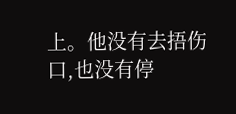上。他没有去捂伤口,也没有停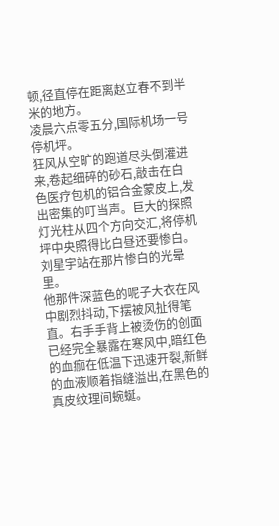顿,径直停在距离赵立春不到半米的地方。
凌晨六点零五分,国际机场一号停机坪。
狂风从空旷的跑道尽头倒灌进来,卷起细碎的砂石,敲击在白色医疗包机的铝合金蒙皮上,发出密集的叮当声。巨大的探照灯光柱从四个方向交汇,将停机坪中央照得比白昼还要惨白。
刘星宇站在那片惨白的光晕里。
他那件深蓝色的呢子大衣在风中剧烈抖动,下摆被风扯得笔直。右手手背上被烫伤的创面已经完全暴露在寒风中,暗红色的血痂在低温下迅速开裂,新鲜的血液顺着指缝溢出,在黑色的真皮纹理间蜿蜒。